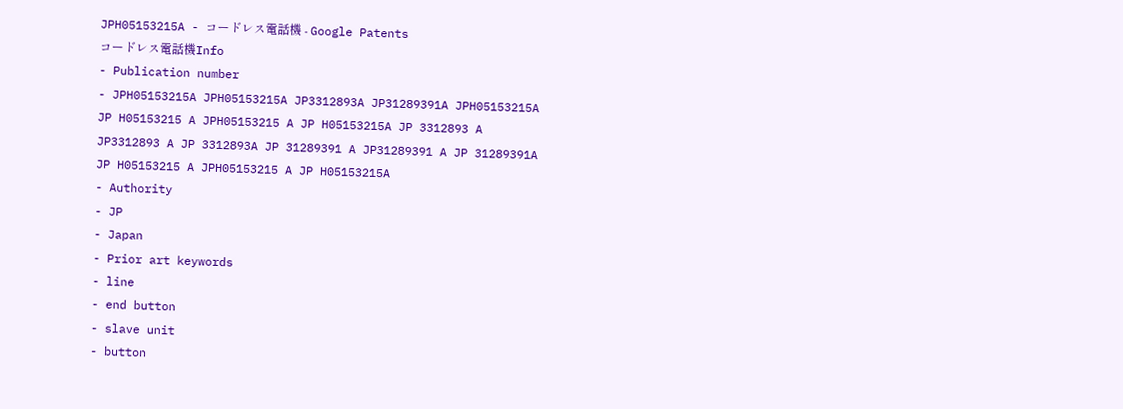JPH05153215A - コードレス電話機 - Google Patents
コードレス電話機Info
- Publication number
- JPH05153215A JPH05153215A JP3312893A JP31289391A JPH05153215A JP H05153215 A JPH05153215 A JP H05153215A JP 3312893 A JP3312893 A JP 3312893A JP 31289391 A JP31289391 A JP 31289391A JP H05153215 A JPH05153215 A JP H05153215A
- Authority
- JP
- Japan
- Prior art keywords
- line
- end button
- slave unit
- button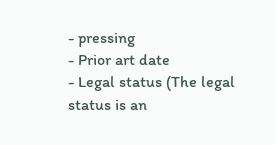- pressing
- Prior art date
- Legal status (The legal status is an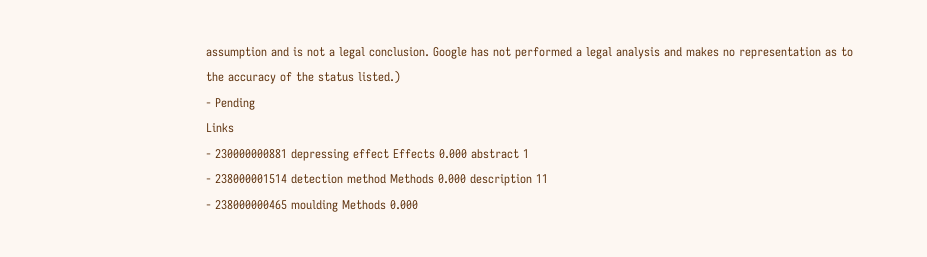assumption and is not a legal conclusion. Google has not performed a legal analysis and makes no representation as to the accuracy of the status listed.)
- Pending
Links
- 230000000881 depressing effect Effects 0.000 abstract 1
- 238000001514 detection method Methods 0.000 description 11
- 238000000465 moulding Methods 0.000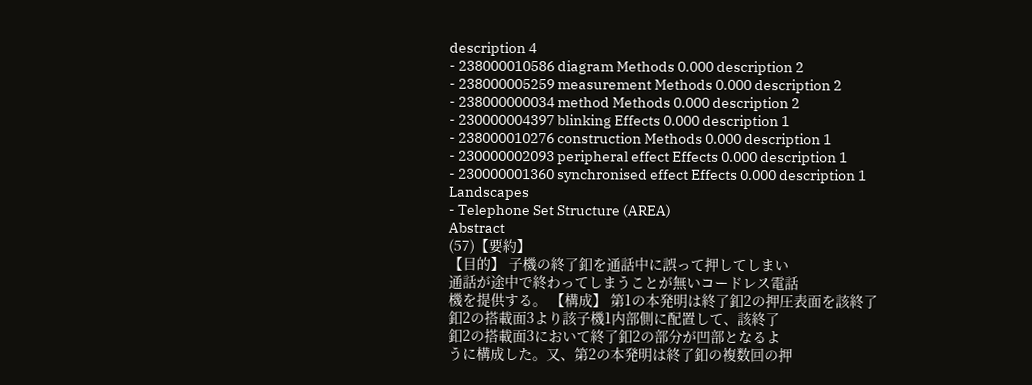description 4
- 238000010586 diagram Methods 0.000 description 2
- 238000005259 measurement Methods 0.000 description 2
- 238000000034 method Methods 0.000 description 2
- 230000004397 blinking Effects 0.000 description 1
- 238000010276 construction Methods 0.000 description 1
- 230000002093 peripheral effect Effects 0.000 description 1
- 230000001360 synchronised effect Effects 0.000 description 1
Landscapes
- Telephone Set Structure (AREA)
Abstract
(57)【要約】
【目的】 子機の終了釦を通話中に誤って押してしまい
通話が途中で終わってしまうことが無いコードレス電話
機を提供する。 【構成】 第1の本発明は終了釦2の押圧表面を該終了
釦2の搭載面3より該子機1内部側に配置して、該終了
釦2の搭載面3において終了釦2の部分が凹部となるよ
うに構成した。又、第2の本発明は終了釦の複数回の押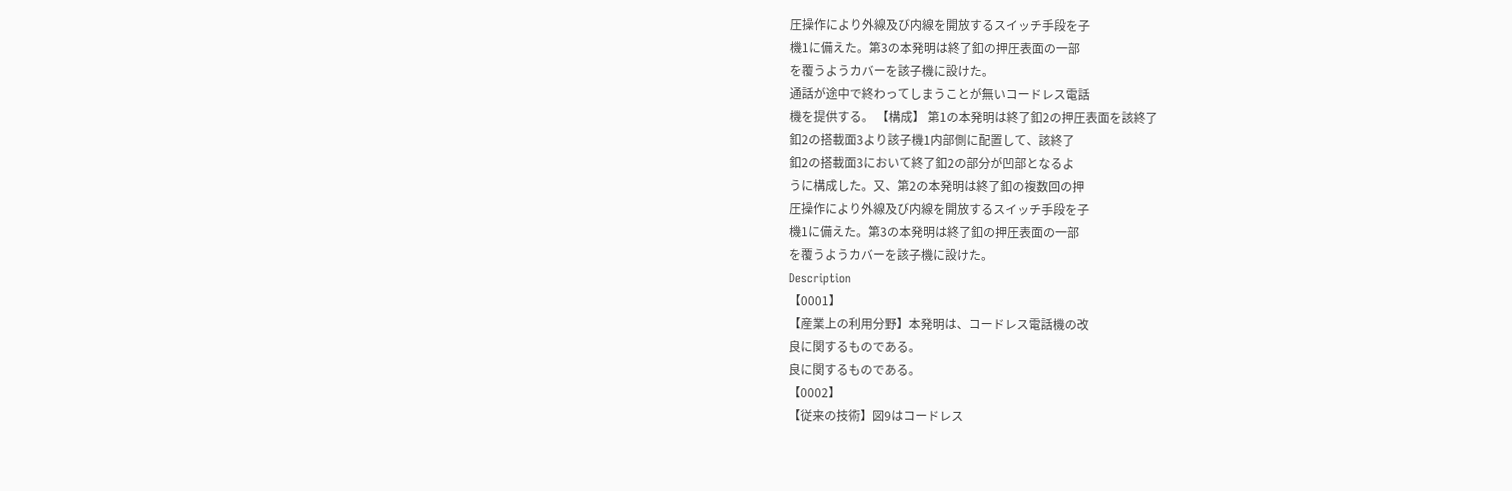圧操作により外線及び内線を開放するスイッチ手段を子
機1に備えた。第3の本発明は終了釦の押圧表面の一部
を覆うようカバーを該子機に設けた。
通話が途中で終わってしまうことが無いコードレス電話
機を提供する。 【構成】 第1の本発明は終了釦2の押圧表面を該終了
釦2の搭載面3より該子機1内部側に配置して、該終了
釦2の搭載面3において終了釦2の部分が凹部となるよ
うに構成した。又、第2の本発明は終了釦の複数回の押
圧操作により外線及び内線を開放するスイッチ手段を子
機1に備えた。第3の本発明は終了釦の押圧表面の一部
を覆うようカバーを該子機に設けた。
Description
【0001】
【産業上の利用分野】本発明は、コードレス電話機の改
良に関するものである。
良に関するものである。
【0002】
【従来の技術】図9はコードレス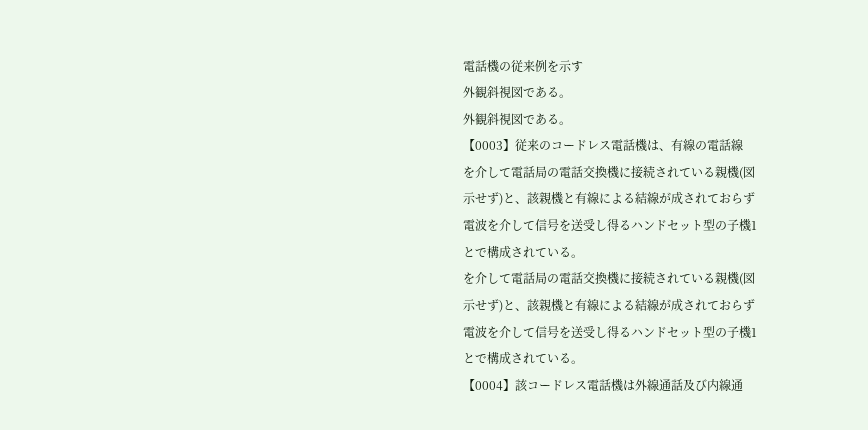電話機の従来例を示す
外観斜視図である。
外観斜視図である。
【0003】従来のコードレス電話機は、有線の電話線
を介して電話局の電話交換機に接続されている親機(図
示せず)と、該親機と有線による結線が成されておらず
電波を介して信号を送受し得るハンドセット型の子機1
とで構成されている。
を介して電話局の電話交換機に接続されている親機(図
示せず)と、該親機と有線による結線が成されておらず
電波を介して信号を送受し得るハンドセット型の子機1
とで構成されている。
【0004】該コードレス電話機は外線通話及び内線通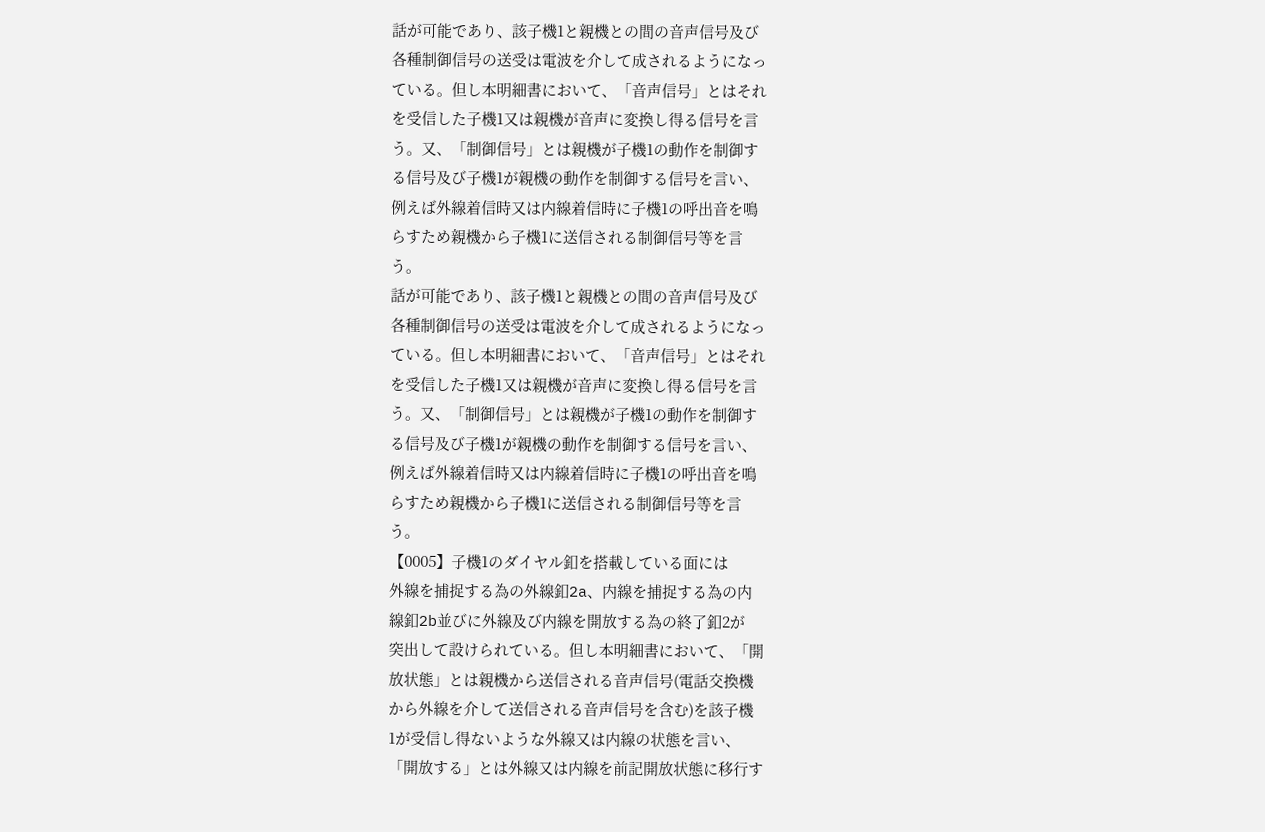話が可能であり、該子機1と親機との間の音声信号及び
各種制御信号の送受は電波を介して成されるようになっ
ている。但し本明細書において、「音声信号」とはそれ
を受信した子機1又は親機が音声に変換し得る信号を言
う。又、「制御信号」とは親機が子機1の動作を制御す
る信号及び子機1が親機の動作を制御する信号を言い、
例えば外線着信時又は内線着信時に子機1の呼出音を鳴
らすため親機から子機1に送信される制御信号等を言
う。
話が可能であり、該子機1と親機との間の音声信号及び
各種制御信号の送受は電波を介して成されるようになっ
ている。但し本明細書において、「音声信号」とはそれ
を受信した子機1又は親機が音声に変換し得る信号を言
う。又、「制御信号」とは親機が子機1の動作を制御す
る信号及び子機1が親機の動作を制御する信号を言い、
例えば外線着信時又は内線着信時に子機1の呼出音を鳴
らすため親機から子機1に送信される制御信号等を言
う。
【0005】子機1のダイヤル釦を搭載している面には
外線を捕捉する為の外線釦2a、内線を捕捉する為の内
線釦2b並びに外線及び内線を開放する為の終了釦2が
突出して設けられている。但し本明細書において、「開
放状態」とは親機から送信される音声信号(電話交換機
から外線を介して送信される音声信号を含む)を該子機
1が受信し得ないような外線又は内線の状態を言い、
「開放する」とは外線又は内線を前記開放状態に移行す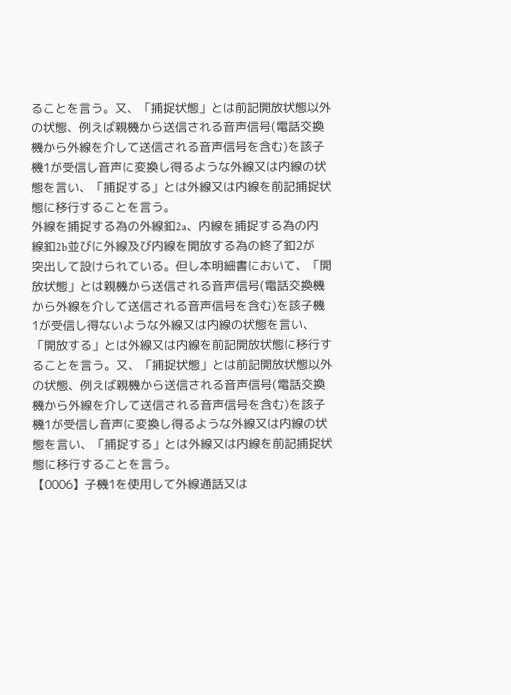ることを言う。又、「捕捉状態」とは前記開放状態以外
の状態、例えば親機から送信される音声信号(電話交換
機から外線を介して送信される音声信号を含む)を該子
機1が受信し音声に変換し得るような外線又は内線の状
態を言い、「捕捉する」とは外線又は内線を前記捕捉状
態に移行することを言う。
外線を捕捉する為の外線釦2a、内線を捕捉する為の内
線釦2b並びに外線及び内線を開放する為の終了釦2が
突出して設けられている。但し本明細書において、「開
放状態」とは親機から送信される音声信号(電話交換機
から外線を介して送信される音声信号を含む)を該子機
1が受信し得ないような外線又は内線の状態を言い、
「開放する」とは外線又は内線を前記開放状態に移行す
ることを言う。又、「捕捉状態」とは前記開放状態以外
の状態、例えば親機から送信される音声信号(電話交換
機から外線を介して送信される音声信号を含む)を該子
機1が受信し音声に変換し得るような外線又は内線の状
態を言い、「捕捉する」とは外線又は内線を前記捕捉状
態に移行することを言う。
【0006】子機1を使用して外線通話又は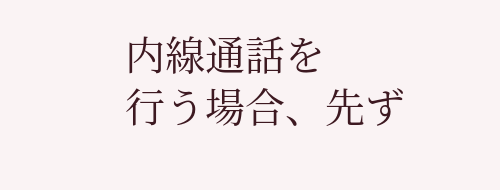内線通話を
行う場合、先ず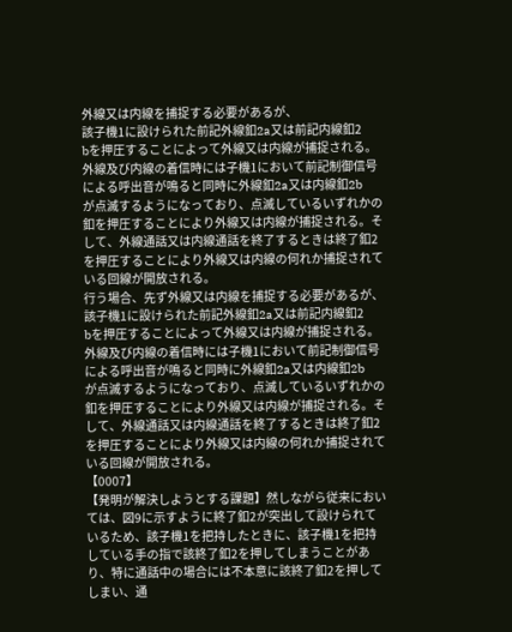外線又は内線を捕捉する必要があるが、
該子機1に設けられた前記外線釦2a又は前記内線釦2
bを押圧することによって外線又は内線が捕捉される。
外線及び内線の着信時には子機1において前記制御信号
による呼出音が鳴ると同時に外線釦2a又は内線釦2b
が点滅するようになっており、点滅しているいずれかの
釦を押圧することにより外線又は内線が捕捉される。そ
して、外線通話又は内線通話を終了するときは終了釦2
を押圧することにより外線又は内線の何れか捕捉されて
いる回線が開放される。
行う場合、先ず外線又は内線を捕捉する必要があるが、
該子機1に設けられた前記外線釦2a又は前記内線釦2
bを押圧することによって外線又は内線が捕捉される。
外線及び内線の着信時には子機1において前記制御信号
による呼出音が鳴ると同時に外線釦2a又は内線釦2b
が点滅するようになっており、点滅しているいずれかの
釦を押圧することにより外線又は内線が捕捉される。そ
して、外線通話又は内線通話を終了するときは終了釦2
を押圧することにより外線又は内線の何れか捕捉されて
いる回線が開放される。
【0007】
【発明が解決しようとする課題】然しながら従来におい
ては、図9に示すように終了釦2が突出して設けられて
いるため、該子機1を把持したときに、該子機1を把持
している手の指で該終了釦2を押してしまうことがあ
り、特に通話中の場合には不本意に該終了釦2を押して
しまい、通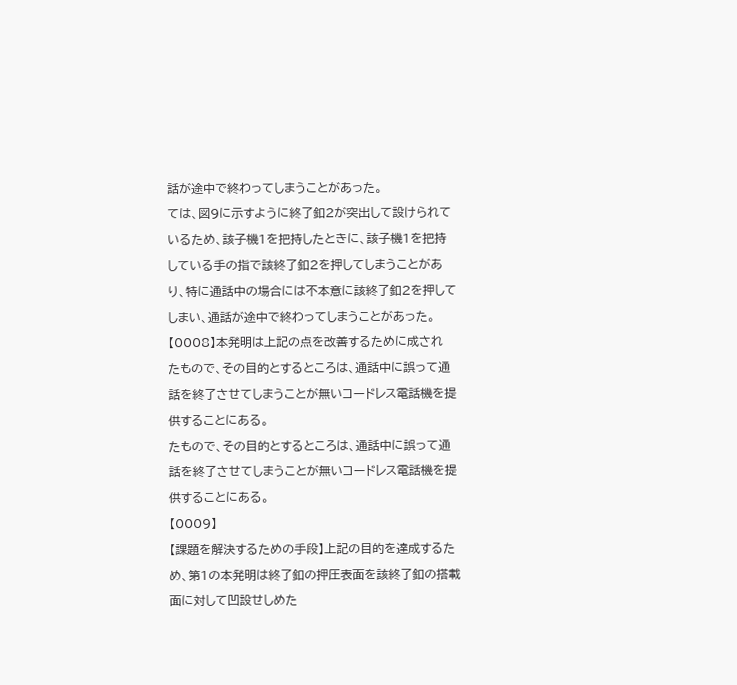話が途中で終わってしまうことがあった。
ては、図9に示すように終了釦2が突出して設けられて
いるため、該子機1を把持したときに、該子機1を把持
している手の指で該終了釦2を押してしまうことがあ
り、特に通話中の場合には不本意に該終了釦2を押して
しまい、通話が途中で終わってしまうことがあった。
【0008】本発明は上記の点を改善するために成され
たもので、その目的とするところは、通話中に誤って通
話を終了させてしまうことが無いコードレス電話機を提
供することにある。
たもので、その目的とするところは、通話中に誤って通
話を終了させてしまうことが無いコードレス電話機を提
供することにある。
【0009】
【課題を解決するための手段】上記の目的を達成するた
め、第1の本発明は終了釦の押圧表面を該終了釦の搭載
面に対して凹設せしめた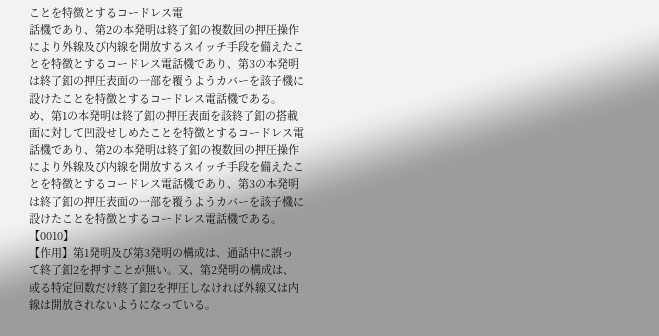ことを特徴とするコードレス電
話機であり、第2の本発明は終了釦の複数回の押圧操作
により外線及び内線を開放するスイッチ手段を備えたこ
とを特徴とするコードレス電話機であり、第3の本発明
は終了釦の押圧表面の一部を覆うようカバーを該子機に
設けたことを特徴とするコードレス電話機である。
め、第1の本発明は終了釦の押圧表面を該終了釦の搭載
面に対して凹設せしめたことを特徴とするコードレス電
話機であり、第2の本発明は終了釦の複数回の押圧操作
により外線及び内線を開放するスイッチ手段を備えたこ
とを特徴とするコードレス電話機であり、第3の本発明
は終了釦の押圧表面の一部を覆うようカバーを該子機に
設けたことを特徴とするコードレス電話機である。
【0010】
【作用】第1発明及び第3発明の構成は、通話中に誤っ
て終了釦2を押すことが無い。又、第2発明の構成は、
或る特定回数だけ終了釦2を押圧しなければ外線又は内
線は開放されないようになっている。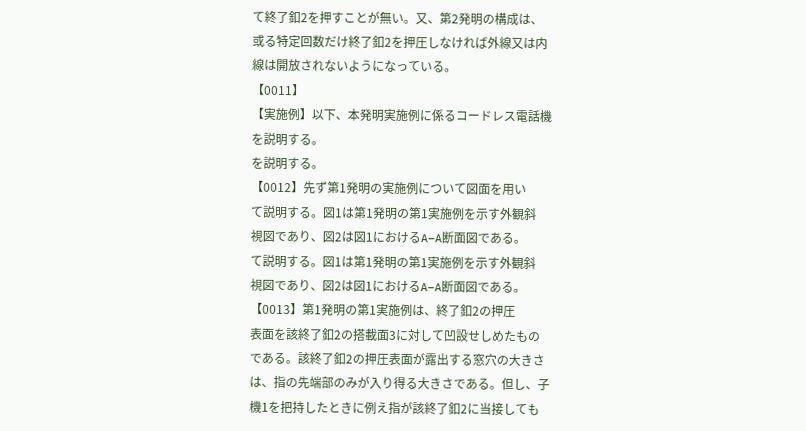て終了釦2を押すことが無い。又、第2発明の構成は、
或る特定回数だけ終了釦2を押圧しなければ外線又は内
線は開放されないようになっている。
【0011】
【実施例】以下、本発明実施例に係るコードレス電話機
を説明する。
を説明する。
【0012】先ず第1発明の実施例について図面を用い
て説明する。図1は第1発明の第1実施例を示す外観斜
視図であり、図2は図1におけるA−A断面図である。
て説明する。図1は第1発明の第1実施例を示す外観斜
視図であり、図2は図1におけるA−A断面図である。
【0013】第1発明の第1実施例は、終了釦2の押圧
表面を該終了釦2の搭載面3に対して凹設せしめたもの
である。該終了釦2の押圧表面が露出する窓穴の大きさ
は、指の先端部のみが入り得る大きさである。但し、子
機1を把持したときに例え指が該終了釦2に当接しても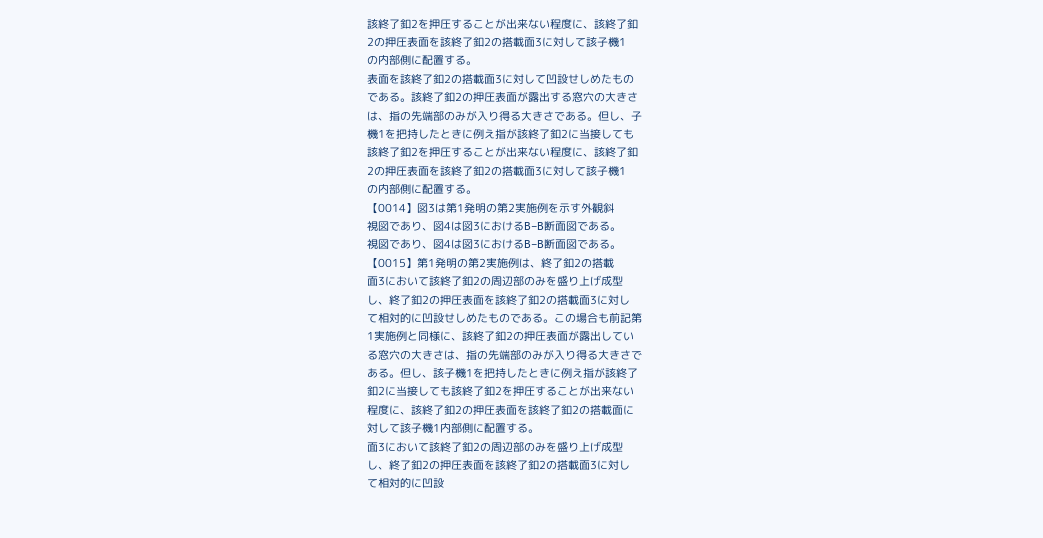該終了釦2を押圧することが出来ない程度に、該終了釦
2の押圧表面を該終了釦2の搭載面3に対して該子機1
の内部側に配置する。
表面を該終了釦2の搭載面3に対して凹設せしめたもの
である。該終了釦2の押圧表面が露出する窓穴の大きさ
は、指の先端部のみが入り得る大きさである。但し、子
機1を把持したときに例え指が該終了釦2に当接しても
該終了釦2を押圧することが出来ない程度に、該終了釦
2の押圧表面を該終了釦2の搭載面3に対して該子機1
の内部側に配置する。
【0014】図3は第1発明の第2実施例を示す外観斜
視図であり、図4は図3におけるB−B断面図である。
視図であり、図4は図3におけるB−B断面図である。
【0015】第1発明の第2実施例は、終了釦2の搭載
面3において該終了釦2の周辺部のみを盛り上げ成型
し、終了釦2の押圧表面を該終了釦2の搭載面3に対し
て相対的に凹設せしめたものである。この場合も前記第
1実施例と同様に、該終了釦2の押圧表面が露出してい
る窓穴の大きさは、指の先端部のみが入り得る大きさで
ある。但し、該子機1を把持したときに例え指が該終了
釦2に当接しても該終了釦2を押圧することが出来ない
程度に、該終了釦2の押圧表面を該終了釦2の搭載面に
対して該子機1内部側に配置する。
面3において該終了釦2の周辺部のみを盛り上げ成型
し、終了釦2の押圧表面を該終了釦2の搭載面3に対し
て相対的に凹設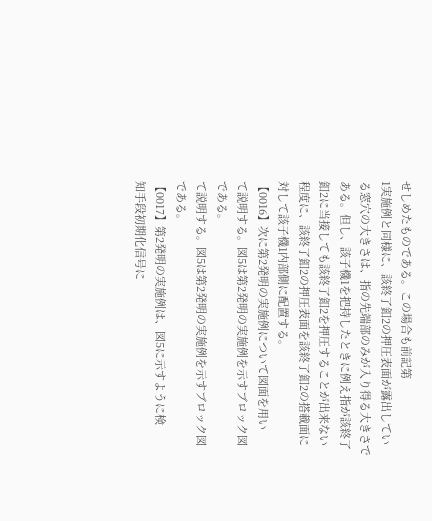せしめたものである。この場合も前記第
1実施例と同様に、該終了釦2の押圧表面が露出してい
る窓穴の大きさは、指の先端部のみが入り得る大きさで
ある。但し、該子機1を把持したときに例え指が該終了
釦2に当接しても該終了釦2を押圧することが出来ない
程度に、該終了釦2の押圧表面を該終了釦2の搭載面に
対して該子機1内部側に配置する。
【0016】次に第2発明の実施例について図面を用い
て説明する。図5は第2発明の実施例を示すブロック図
である。
て説明する。図5は第2発明の実施例を示すブロック図
である。
【0017】第2発明の実施例は、図5に示すように検
知手段初期化信号に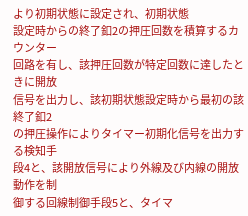より初期状態に設定され、初期状態
設定時からの終了釦2の押圧回数を積算するカウンター
回路を有し、該押圧回数が特定回数に達したときに開放
信号を出力し、該初期状態設定時から最初の該終了釦2
の押圧操作によりタイマー初期化信号を出力する検知手
段4と、該開放信号により外線及び内線の開放動作を制
御する回線制御手段5と、タイマ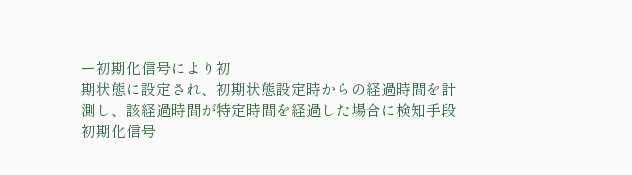ー初期化信号により初
期状態に設定され、初期状態設定時からの経過時間を計
測し、該経過時間が特定時間を経過した場合に検知手段
初期化信号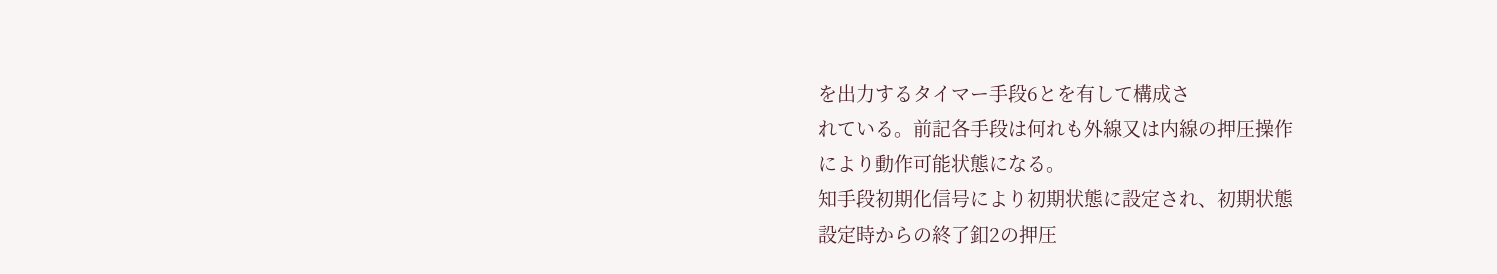を出力するタイマー手段6とを有して構成さ
れている。前記各手段は何れも外線又は内線の押圧操作
により動作可能状態になる。
知手段初期化信号により初期状態に設定され、初期状態
設定時からの終了釦2の押圧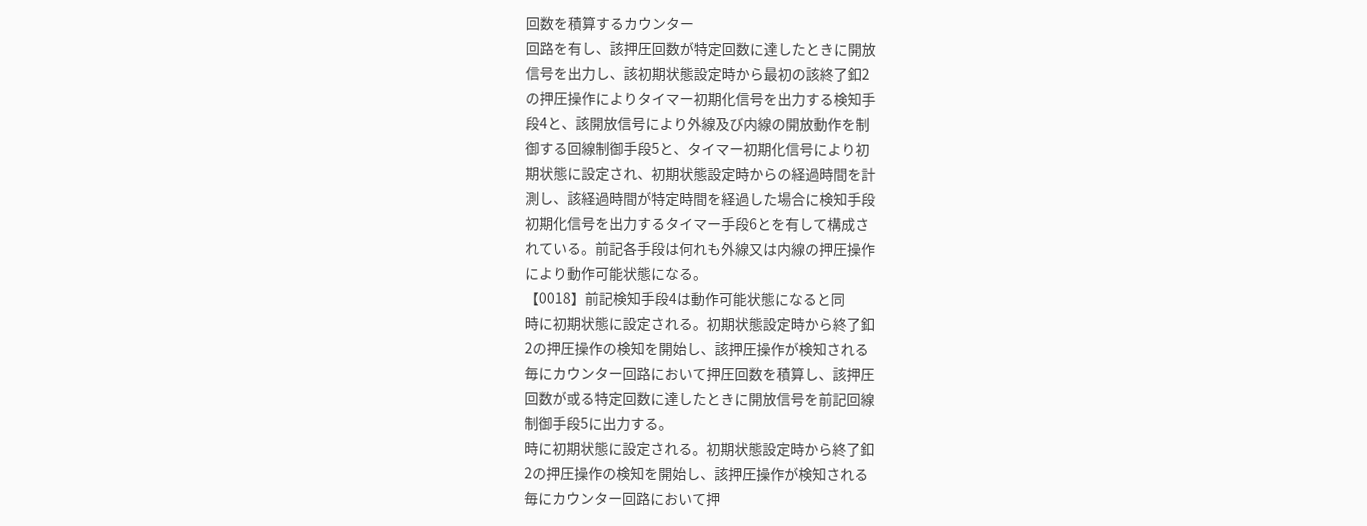回数を積算するカウンター
回路を有し、該押圧回数が特定回数に達したときに開放
信号を出力し、該初期状態設定時から最初の該終了釦2
の押圧操作によりタイマー初期化信号を出力する検知手
段4と、該開放信号により外線及び内線の開放動作を制
御する回線制御手段5と、タイマー初期化信号により初
期状態に設定され、初期状態設定時からの経過時間を計
測し、該経過時間が特定時間を経過した場合に検知手段
初期化信号を出力するタイマー手段6とを有して構成さ
れている。前記各手段は何れも外線又は内線の押圧操作
により動作可能状態になる。
【0018】前記検知手段4は動作可能状態になると同
時に初期状態に設定される。初期状態設定時から終了釦
2の押圧操作の検知を開始し、該押圧操作が検知される
毎にカウンター回路において押圧回数を積算し、該押圧
回数が或る特定回数に達したときに開放信号を前記回線
制御手段5に出力する。
時に初期状態に設定される。初期状態設定時から終了釦
2の押圧操作の検知を開始し、該押圧操作が検知される
毎にカウンター回路において押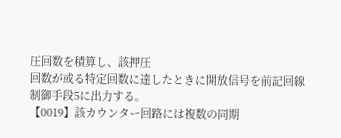圧回数を積算し、該押圧
回数が或る特定回数に達したときに開放信号を前記回線
制御手段5に出力する。
【0019】該カウンター回路には複数の同期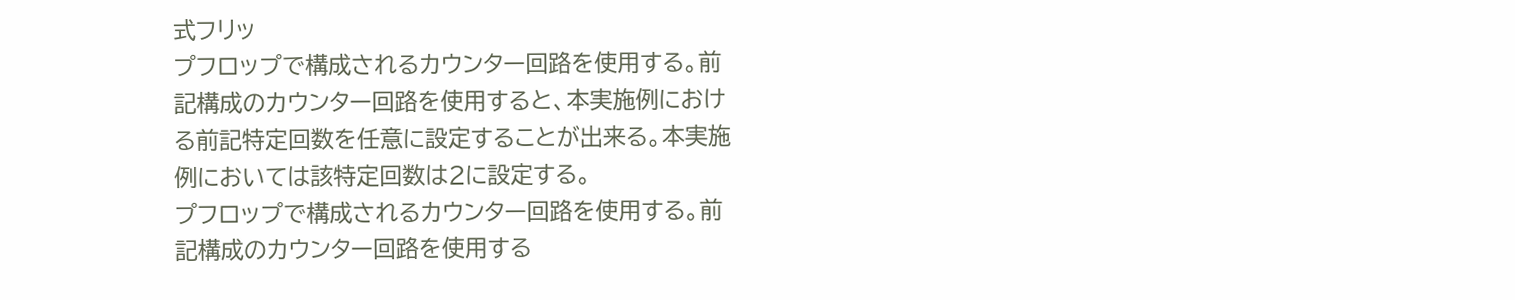式フリッ
プフロップで構成されるカウンター回路を使用する。前
記構成のカウンター回路を使用すると、本実施例におけ
る前記特定回数を任意に設定することが出来る。本実施
例においては該特定回数は2に設定する。
プフロップで構成されるカウンター回路を使用する。前
記構成のカウンター回路を使用する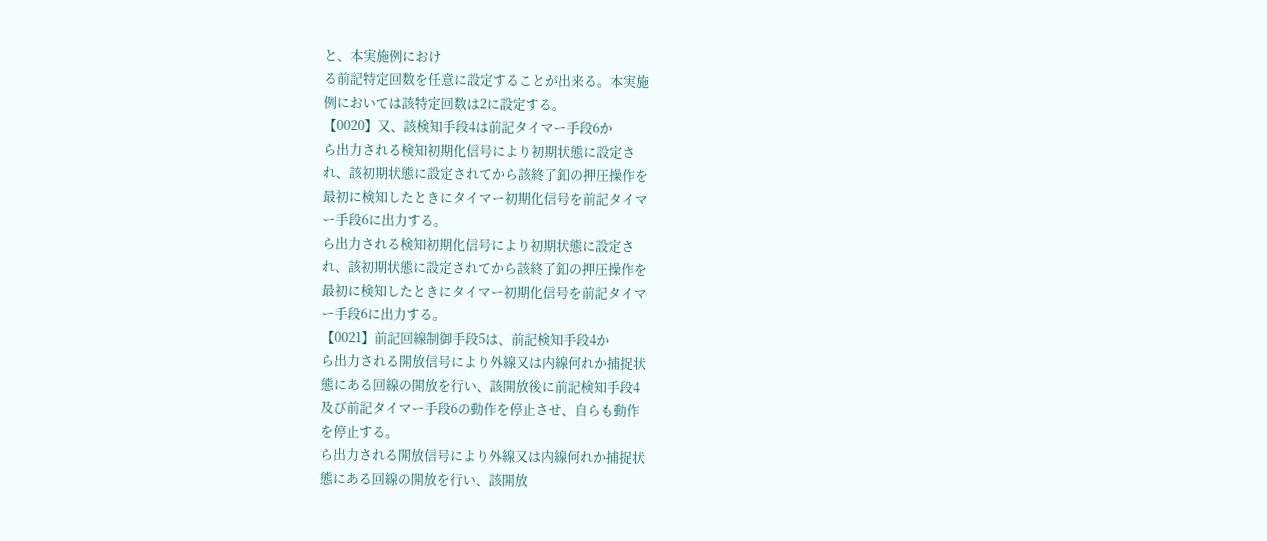と、本実施例におけ
る前記特定回数を任意に設定することが出来る。本実施
例においては該特定回数は2に設定する。
【0020】又、該検知手段4は前記タイマー手段6か
ら出力される検知初期化信号により初期状態に設定さ
れ、該初期状態に設定されてから該終了釦の押圧操作を
最初に検知したときにタイマー初期化信号を前記タイマ
ー手段6に出力する。
ら出力される検知初期化信号により初期状態に設定さ
れ、該初期状態に設定されてから該終了釦の押圧操作を
最初に検知したときにタイマー初期化信号を前記タイマ
ー手段6に出力する。
【0021】前記回線制御手段5は、前記検知手段4か
ら出力される開放信号により外線又は内線何れか捕捉状
態にある回線の開放を行い、該開放後に前記検知手段4
及び前記タイマー手段6の動作を停止させ、自らも動作
を停止する。
ら出力される開放信号により外線又は内線何れか捕捉状
態にある回線の開放を行い、該開放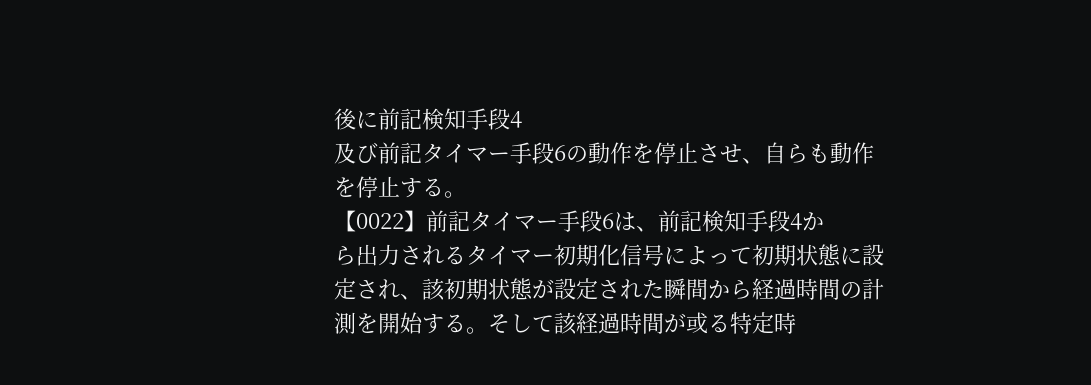後に前記検知手段4
及び前記タイマー手段6の動作を停止させ、自らも動作
を停止する。
【0022】前記タイマー手段6は、前記検知手段4か
ら出力されるタイマー初期化信号によって初期状態に設
定され、該初期状態が設定された瞬間から経過時間の計
測を開始する。そして該経過時間が或る特定時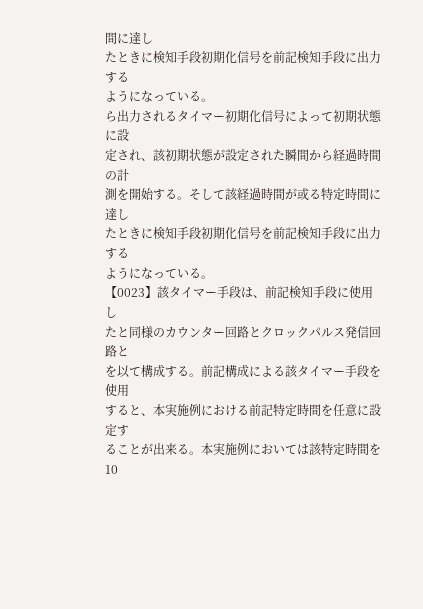間に達し
たときに検知手段初期化信号を前記検知手段に出力する
ようになっている。
ら出力されるタイマー初期化信号によって初期状態に設
定され、該初期状態が設定された瞬間から経過時間の計
測を開始する。そして該経過時間が或る特定時間に達し
たときに検知手段初期化信号を前記検知手段に出力する
ようになっている。
【0023】該タイマー手段は、前記検知手段に使用し
たと同様のカウンター回路とクロックパルス発信回路と
を以て構成する。前記構成による該タイマー手段を使用
すると、本実施例における前記特定時間を任意に設定す
ることが出来る。本実施例においては該特定時間を10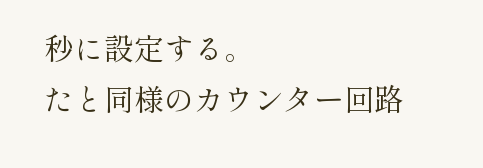秒に設定する。
たと同様のカウンター回路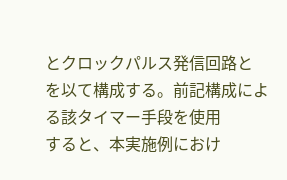とクロックパルス発信回路と
を以て構成する。前記構成による該タイマー手段を使用
すると、本実施例におけ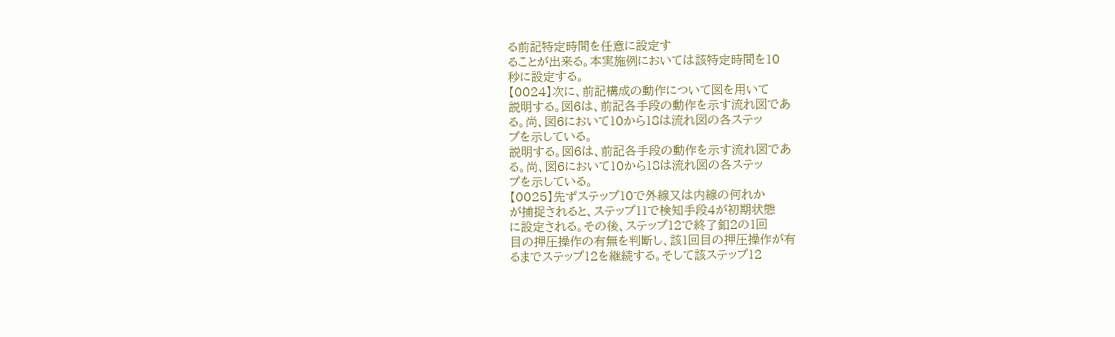る前記特定時間を任意に設定す
ることが出来る。本実施例においては該特定時間を10
秒に設定する。
【0024】次に、前記構成の動作について図を用いて
説明する。図6は、前記各手段の動作を示す流れ図であ
る。尚、図6において10から18は流れ図の各ステッ
プを示している。
説明する。図6は、前記各手段の動作を示す流れ図であ
る。尚、図6において10から18は流れ図の各ステッ
プを示している。
【0025】先ずステップ10で外線又は内線の何れか
が捕捉されると、ステップ11で検知手段4が初期状態
に設定される。その後、ステップ12で終了釦2の1回
目の押圧操作の有無を判断し、該1回目の押圧操作が有
るまでステップ12を継続する。そして該ステップ12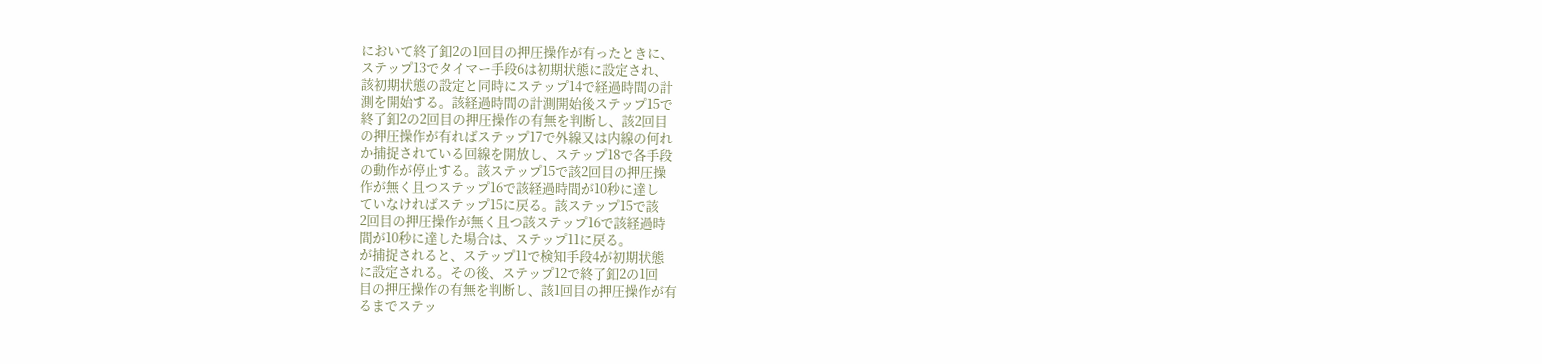において終了釦2の1回目の押圧操作が有ったときに、
ステップ13でタイマー手段6は初期状態に設定され、
該初期状態の設定と同時にステップ14で経過時間の計
測を開始する。該経過時間の計測開始後ステップ15で
終了釦2の2回目の押圧操作の有無を判断し、該2回目
の押圧操作が有ればステップ17で外線又は内線の何れ
か捕捉されている回線を開放し、ステップ18で各手段
の動作が停止する。該ステップ15で該2回目の押圧操
作が無く且つステップ16で該経過時間が10秒に達し
ていなければステップ15に戻る。該ステップ15で該
2回目の押圧操作が無く且つ該ステップ16で該経過時
間が10秒に達した場合は、ステップ11に戻る。
が捕捉されると、ステップ11で検知手段4が初期状態
に設定される。その後、ステップ12で終了釦2の1回
目の押圧操作の有無を判断し、該1回目の押圧操作が有
るまでステッ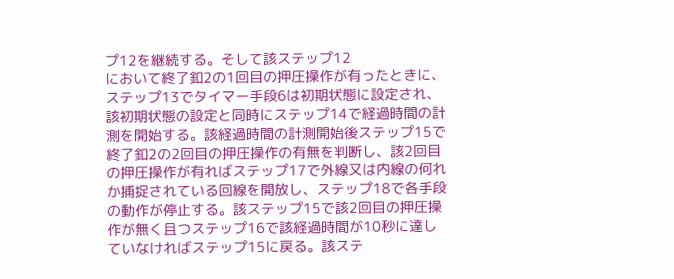プ12を継続する。そして該ステップ12
において終了釦2の1回目の押圧操作が有ったときに、
ステップ13でタイマー手段6は初期状態に設定され、
該初期状態の設定と同時にステップ14で経過時間の計
測を開始する。該経過時間の計測開始後ステップ15で
終了釦2の2回目の押圧操作の有無を判断し、該2回目
の押圧操作が有ればステップ17で外線又は内線の何れ
か捕捉されている回線を開放し、ステップ18で各手段
の動作が停止する。該ステップ15で該2回目の押圧操
作が無く且つステップ16で該経過時間が10秒に達し
ていなければステップ15に戻る。該ステ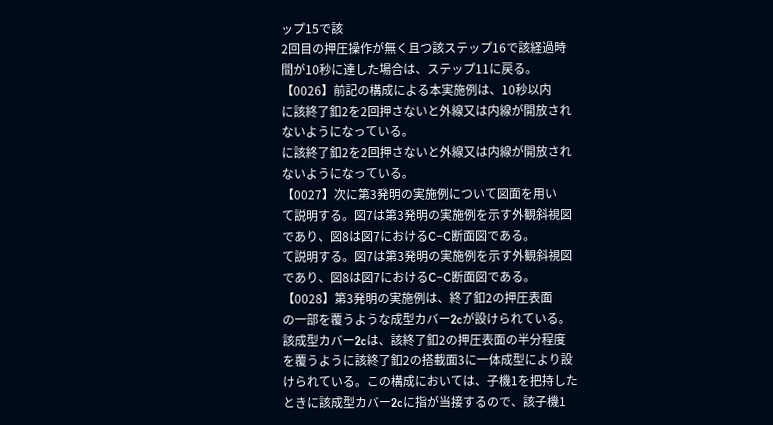ップ15で該
2回目の押圧操作が無く且つ該ステップ16で該経過時
間が10秒に達した場合は、ステップ11に戻る。
【0026】前記の構成による本実施例は、10秒以内
に該終了釦2を2回押さないと外線又は内線が開放され
ないようになっている。
に該終了釦2を2回押さないと外線又は内線が開放され
ないようになっている。
【0027】次に第3発明の実施例について図面を用い
て説明する。図7は第3発明の実施例を示す外観斜視図
であり、図8は図7におけるC−C断面図である。
て説明する。図7は第3発明の実施例を示す外観斜視図
であり、図8は図7におけるC−C断面図である。
【0028】第3発明の実施例は、終了釦2の押圧表面
の一部を覆うような成型カバー2cが設けられている。
該成型カバー2cは、該終了釦2の押圧表面の半分程度
を覆うように該終了釦2の搭載面3に一体成型により設
けられている。この構成においては、子機1を把持した
ときに該成型カバー2cに指が当接するので、該子機1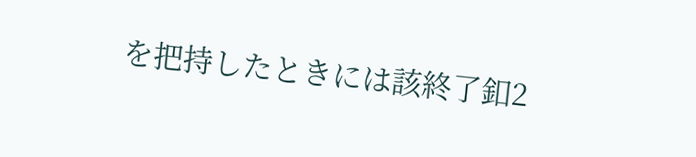を把持したときには該終了釦2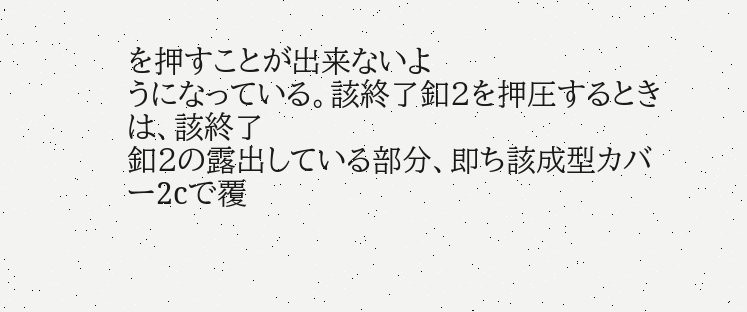を押すことが出来ないよ
うになっている。該終了釦2を押圧するときは、該終了
釦2の露出している部分、即ち該成型カバー2cで覆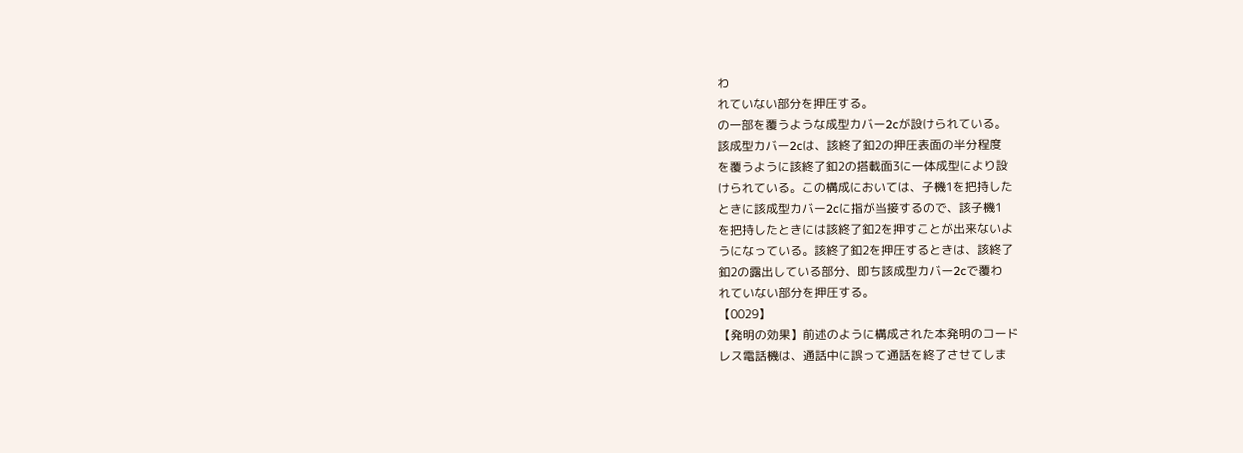わ
れていない部分を押圧する。
の一部を覆うような成型カバー2cが設けられている。
該成型カバー2cは、該終了釦2の押圧表面の半分程度
を覆うように該終了釦2の搭載面3に一体成型により設
けられている。この構成においては、子機1を把持した
ときに該成型カバー2cに指が当接するので、該子機1
を把持したときには該終了釦2を押すことが出来ないよ
うになっている。該終了釦2を押圧するときは、該終了
釦2の露出している部分、即ち該成型カバー2cで覆わ
れていない部分を押圧する。
【0029】
【発明の効果】前述のように構成された本発明のコード
レス電話機は、通話中に誤って通話を終了させてしま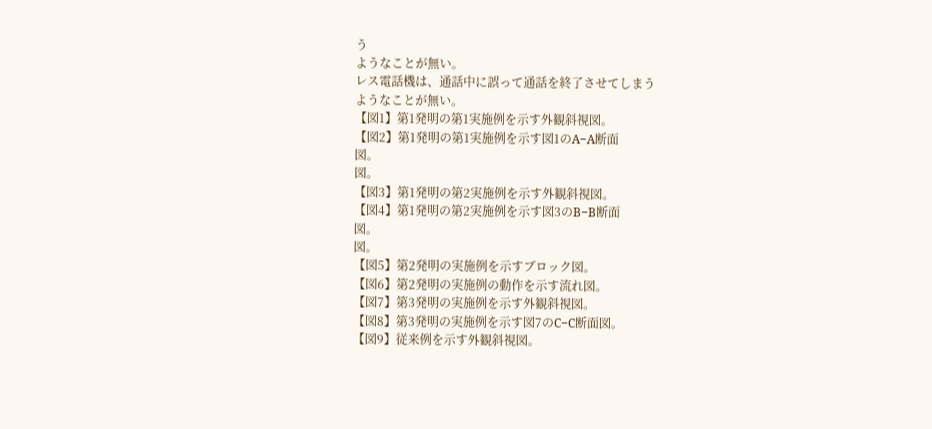う
ようなことが無い。
レス電話機は、通話中に誤って通話を終了させてしまう
ようなことが無い。
【図1】第1発明の第1実施例を示す外観斜視図。
【図2】第1発明の第1実施例を示す図1のA−A断面
図。
図。
【図3】第1発明の第2実施例を示す外観斜視図。
【図4】第1発明の第2実施例を示す図3のB−B断面
図。
図。
【図5】第2発明の実施例を示すブロック図。
【図6】第2発明の実施例の動作を示す流れ図。
【図7】第3発明の実施例を示す外観斜視図。
【図8】第3発明の実施例を示す図7のC−C断面図。
【図9】従来例を示す外観斜視図。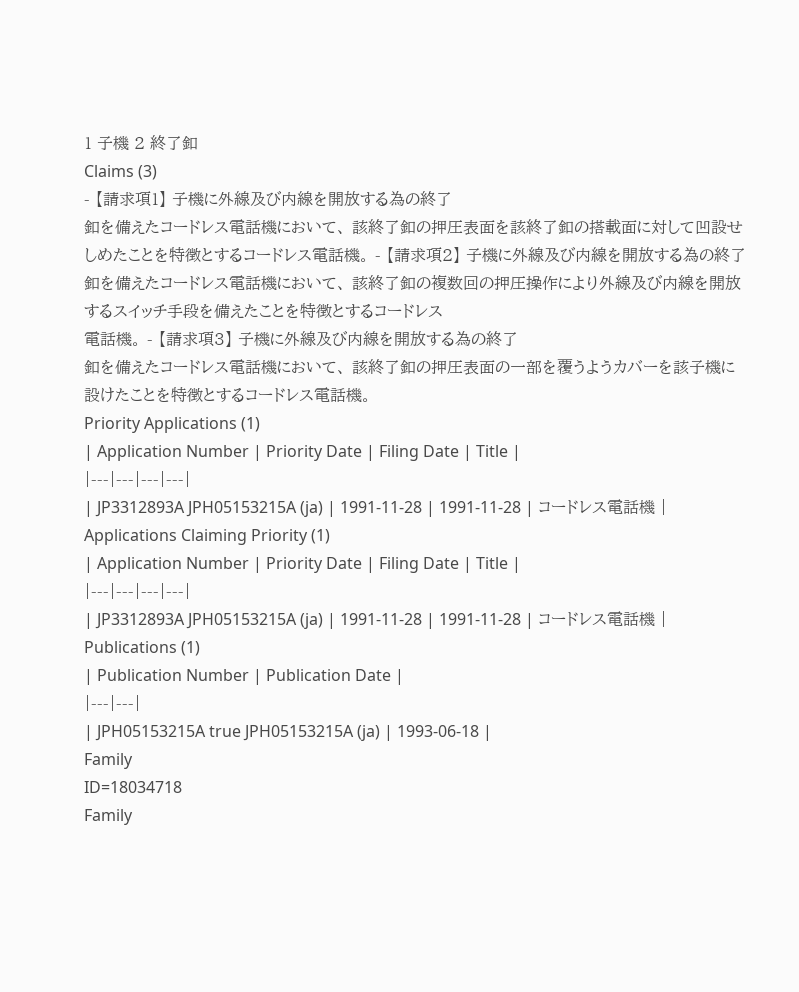1 子機 2 終了釦
Claims (3)
- 【請求項1】 子機に外線及び内線を開放する為の終了
釦を備えたコードレス電話機において、 該終了釦の押圧表面を該終了釦の搭載面に対して凹設せ
しめたことを特徴とするコードレス電話機。 - 【請求項2】 子機に外線及び内線を開放する為の終了
釦を備えたコードレス電話機において、 該終了釦の複数回の押圧操作により外線及び内線を開放
するスイッチ手段を備えたことを特徴とするコードレス
電話機。 - 【請求項3】 子機に外線及び内線を開放する為の終了
釦を備えたコードレス電話機において、 該終了釦の押圧表面の一部を覆うようカバーを該子機に
設けたことを特徴とするコードレス電話機。
Priority Applications (1)
| Application Number | Priority Date | Filing Date | Title |
|---|---|---|---|
| JP3312893A JPH05153215A (ja) | 1991-11-28 | 1991-11-28 | コードレス電話機 |
Applications Claiming Priority (1)
| Application Number | Priority Date | Filing Date | Title |
|---|---|---|---|
| JP3312893A JPH05153215A (ja) | 1991-11-28 | 1991-11-28 | コードレス電話機 |
Publications (1)
| Publication Number | Publication Date |
|---|---|
| JPH05153215A true JPH05153215A (ja) | 1993-06-18 |
Family
ID=18034718
Family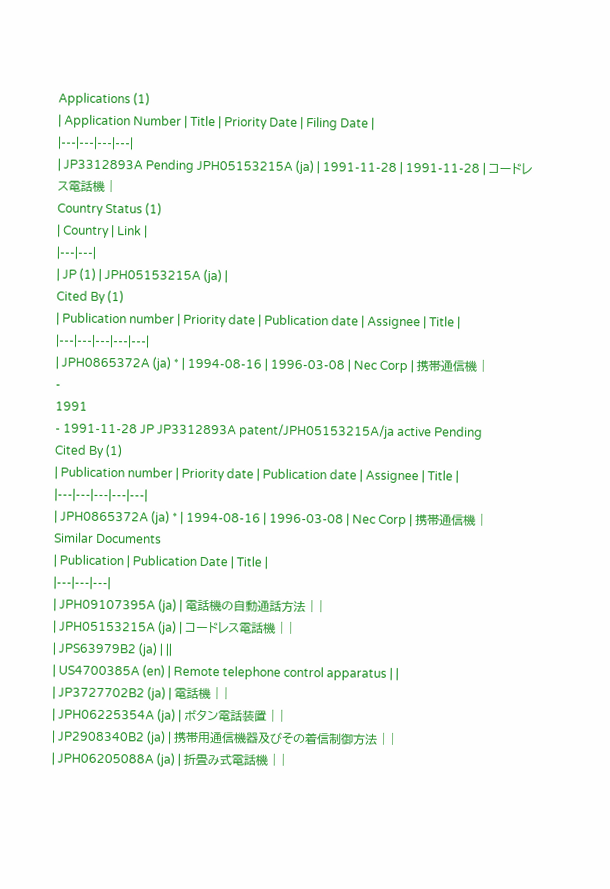Applications (1)
| Application Number | Title | Priority Date | Filing Date |
|---|---|---|---|
| JP3312893A Pending JPH05153215A (ja) | 1991-11-28 | 1991-11-28 | コードレス電話機 |
Country Status (1)
| Country | Link |
|---|---|
| JP (1) | JPH05153215A (ja) |
Cited By (1)
| Publication number | Priority date | Publication date | Assignee | Title |
|---|---|---|---|---|
| JPH0865372A (ja) * | 1994-08-16 | 1996-03-08 | Nec Corp | 携帯通信機 |
-
1991
- 1991-11-28 JP JP3312893A patent/JPH05153215A/ja active Pending
Cited By (1)
| Publication number | Priority date | Publication date | Assignee | Title |
|---|---|---|---|---|
| JPH0865372A (ja) * | 1994-08-16 | 1996-03-08 | Nec Corp | 携帯通信機 |
Similar Documents
| Publication | Publication Date | Title |
|---|---|---|
| JPH09107395A (ja) | 電話機の自動通話方法 | |
| JPH05153215A (ja) | コードレス電話機 | |
| JPS63979B2 (ja) | ||
| US4700385A (en) | Remote telephone control apparatus | |
| JP3727702B2 (ja) | 電話機 | |
| JPH06225354A (ja) | ボタン電話装置 | |
| JP2908340B2 (ja) | 携帯用通信機器及びその着信制御方法 | |
| JPH06205088A (ja) | 折畳み式電話機 | |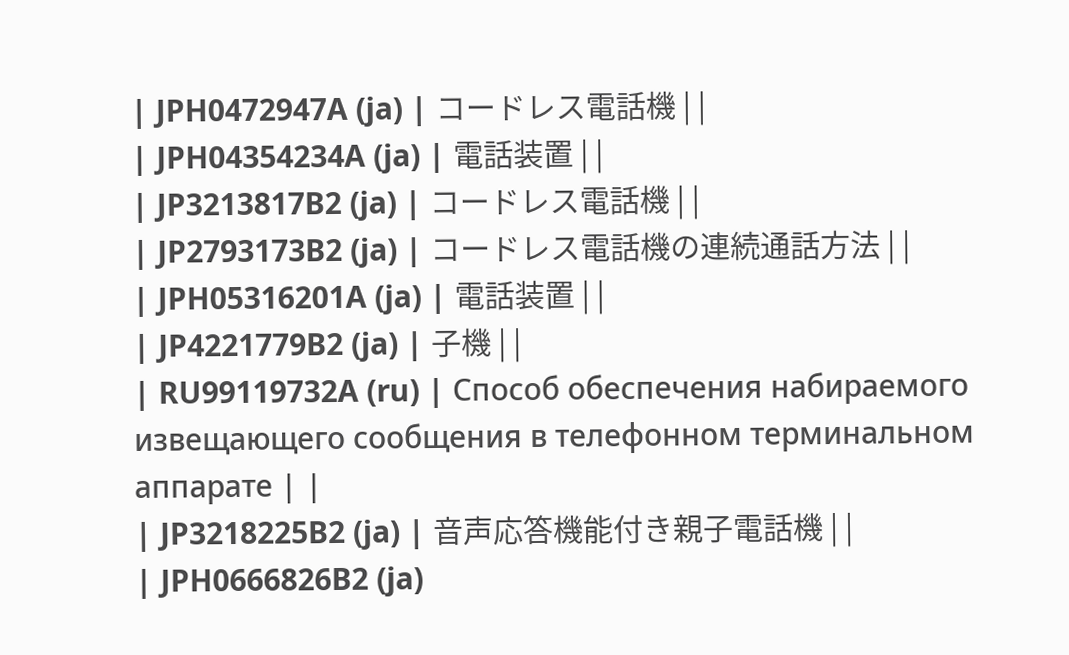| JPH0472947A (ja) | コードレス電話機 | |
| JPH04354234A (ja) | 電話装置 | |
| JP3213817B2 (ja) | コードレス電話機 | |
| JP2793173B2 (ja) | コードレス電話機の連続通話方法 | |
| JPH05316201A (ja) | 電話装置 | |
| JP4221779B2 (ja) | 子機 | |
| RU99119732A (ru) | Способ обеспечения набираемого извещающего сообщения в телефонном терминальном аппарате | |
| JP3218225B2 (ja) | 音声応答機能付き親子電話機 | |
| JPH0666826B2 (ja)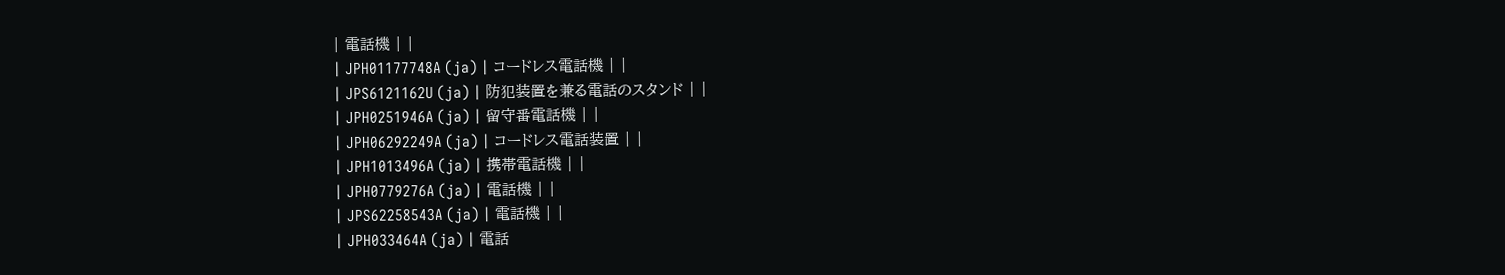| 電話機 | |
| JPH01177748A (ja) | コードレス電話機 | |
| JPS6121162U (ja) | 防犯装置を兼る電話のスタンド | |
| JPH0251946A (ja) | 留守番電話機 | |
| JPH06292249A (ja) | コードレス電話装置 | |
| JPH1013496A (ja) | 携帯電話機 | |
| JPH0779276A (ja) | 電話機 | |
| JPS62258543A (ja) | 電話機 | |
| JPH033464A (ja) | 電話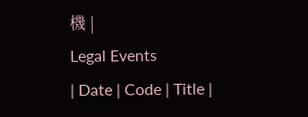機 |
Legal Events
| Date | Code | Title |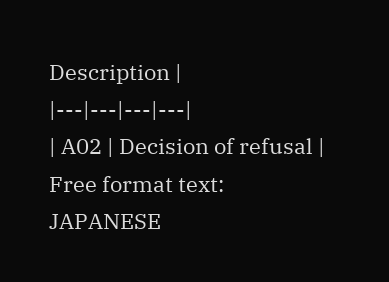Description |
|---|---|---|---|
| A02 | Decision of refusal |
Free format text: JAPANESE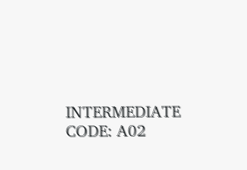INTERMEDIATE CODE: A02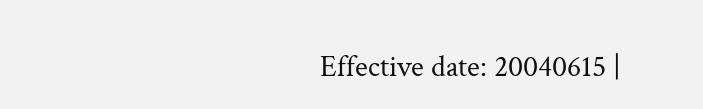Effective date: 20040615 |